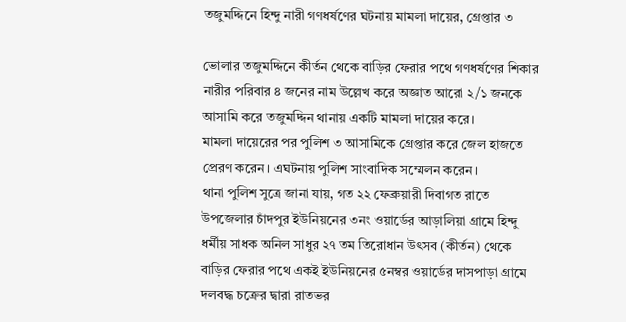তজুমদ্দিনে হিন্দু নারী গণধর্ষণের ঘটনায় মামলা দায়ের, গ্রেপ্তার ৩

ভোলার তজুমদ্দিনে কীর্তন থেকে বাড়ির ফেরার পথে গণধর্ষণের শিকার নারীর পরিবার ৪ জনের নাম উল্লেখ করে অজ্ঞাত আরো ২/১ জনকে আসামি করে তজুমদ্দিন থানায় একটি মামলা দায়ের করে।
মামলা দায়েরের পর পুলিশ ৩ আসামিকে গ্রেপ্তার করে জেল হাজতে প্রেরণ করেন। এঘটনায় পুলিশ সাংবাদিক সম্মেলন করেন।
থানা পুলিশ সুত্রে জানা যায়, গত ২২ ফেব্রুয়ারী দিবাগত রাতে উপজেলার চাঁদপুর ইউনিয়নের ৩নং ওয়ার্ডের আড়ালিয়া গ্রামে হিন্দু ধর্মীয় সাধক অনিল সাধুর ২৭ তম তিরোধান উৎসব (কীর্তন) থেকে বাড়ির ফেরার পথে একই ইউনিয়নের ৫নম্বর ওয়ার্ডের দাসপাড়া গ্রামে দলবদ্ধ চক্রের দ্বারা রাতভর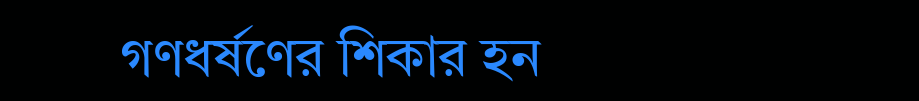গণধর্ষণের শিকার হন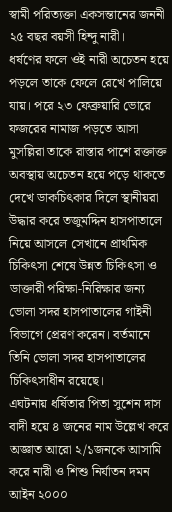স্বামী পরিত্যক্তা একসন্তানের জননী ২৫ বছর বয়সী হিন্দু নারী।
ধর্ষণের ফলে ওই নারী অচেতন হয়ে পড়লে তাকে ফেলে রেখে পালিয়ে যায়। পরে ২৩ ফেব্রুয়ারি ভোরে ফজরের নামাজ পড়তে আসা মুসল্লিরা তাকে রাস্তার পাশে রক্তাক্ত অবস্থায় অচেতন হয়ে পড়ে থাকতে দেখে ডাকচিৎকার দিলে স্থানীয়রা উদ্ধার করে তজুমদ্দিন হাসপাতালে নিয়ে আসলে সেখানে প্রাথমিক চিকিৎসা শেষে উন্নত চিকিৎসা ও ডাক্তারী পরিক্ষা-নিরিক্ষার জন্য ভোলা সদর হাসপাতালের গাইনী বিভাগে প্রেরণ করেন। বর্তমানে তিনি ভোলা সদর হাসপাতালের চিকিৎসাধীন রয়েছে।
এঘটনায় ধর্ষিতার পিতা সুশেন দাস বাদী হয়ে ৪ জনের নাম উল্লেখ করে অজ্ঞাত আরো ২/১জনকে আসামি করে নারী ও শিশু নির্যাতন দমন আইন ২০০০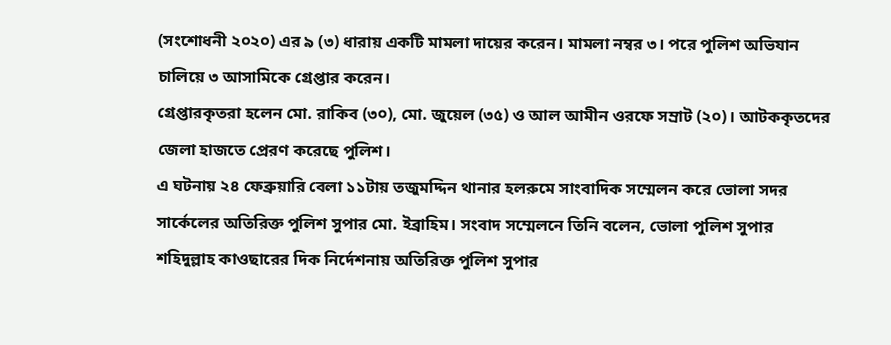(সংশোধনী ২০২০) এর ৯ (৩) ধারায় একটি মামলা দায়ের করেন। মামলা নম্বর ৩। পরে পুলিশ অভিযান চালিয়ে ৩ আসামিকে গ্রেপ্তার করেন।
গ্রেপ্তারকৃতরা হলেন মো. রাকিব (৩০), মো. জুয়েল (৩৫) ও আল আমীন ওরফে সম্রাট (২০)। আটককৃতদের জেলা হাজতে প্রেরণ করেছে পুলিশ।
এ ঘটনায় ২৪ ফেব্রুয়ারি বেলা ১১টায় তজুমদ্দিন থানার হলরুমে সাংবাদিক সম্মেলন করে ভোলা সদর সার্কেলের অতিরিক্ত পুলিশ সুপার মো. ইব্রাহিম। সংবাদ সম্মেলনে তিনি বলেন, ভোলা পুলিশ সুপার শহিদুল্লাহ কাওছারের দিক নির্দেশনায় অতিরিক্ত পুলিশ সুপার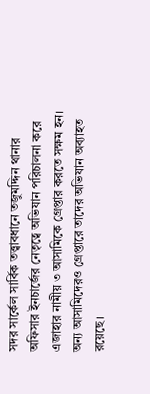সদর সার্কেল সার্বিক তত্ত্বাবধানে তজুমদ্দিন থানার অফিসার ইনচার্জের নেতৃত্বে অভিযান পরিচালনা করে এজাহার নামীয় ৩ আসামিকে গ্রেপ্তার করতে সক্ষম হন। অন্য আসামিদেরও গ্রেপ্তারে তাদের অভিযান অব্যাহত রয়েছে।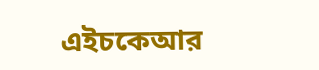এইচকেআর